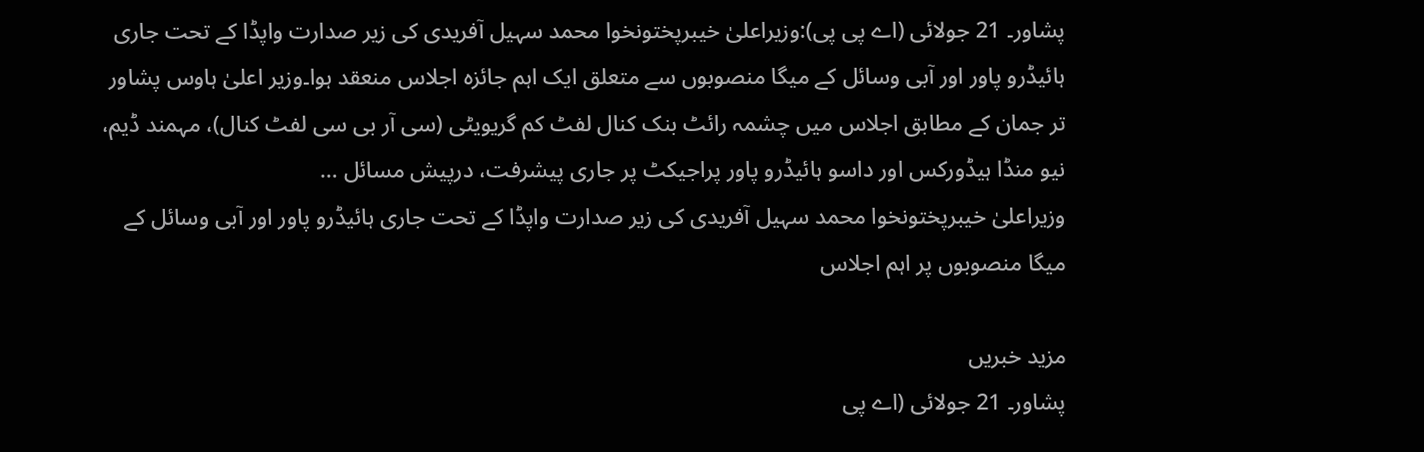پشاور۔ 21 جولائی (اے پی پی):وزیراعلیٰ خیبرپختونخوا محمد سہیل آفریدی کی زیر صدارت واپڈا کے تحت جاری ہائیڈرو پاور اور آبی وسائل کے میگا منصوبوں سے متعلق ایک اہم جائزہ اجلاس منعقد ہوا۔وزیر اعلیٰ ہاوس پشاور تر جمان کے مطابق اجلاس میں چشمہ رائٹ بنک کنال لفٹ کم گریویٹی (سی آر بی سی لفٹ کنال)، مہمند ڈیم، نیو منڈا ہیڈورکس اور داسو ہائیڈرو پاور پراجیکٹ پر جاری پیشرفت، درپیش مسائل …
وزیراعلیٰ خیبرپختونخوا محمد سہیل آفریدی کی زیر صدارت واپڈا کے تحت جاری ہائیڈرو پاور اور آبی وسائل کے میگا منصوبوں پر اہم اجلاس

مزید خبریں
پشاور۔ 21 جولائی (اے پی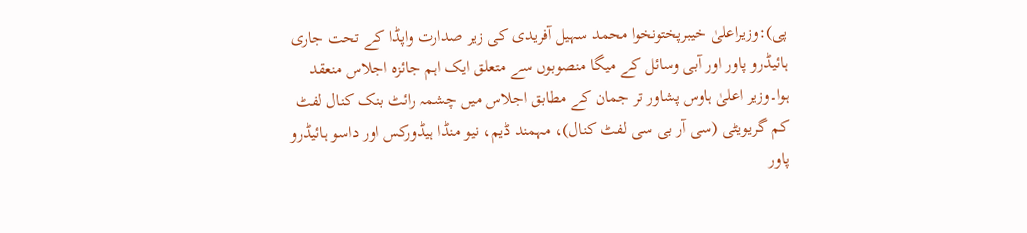پی):وزیراعلیٰ خیبرپختونخوا محمد سہیل آفریدی کی زیر صدارت واپڈا کے تحت جاری ہائیڈرو پاور اور آبی وسائل کے میگا منصوبوں سے متعلق ایک اہم جائزہ اجلاس منعقد ہوا۔وزیر اعلیٰ ہاوس پشاور تر جمان کے مطابق اجلاس میں چشمہ رائٹ بنک کنال لفٹ کم گریویٹی (سی آر بی سی لفٹ کنال)، مہمند ڈیم، نیو منڈا ہیڈورکس اور داسو ہائیڈرو پاور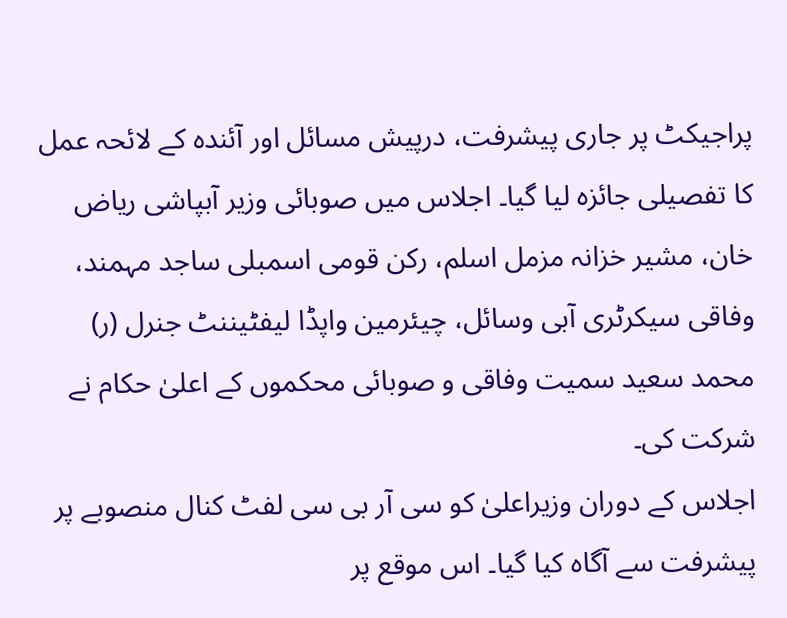پراجیکٹ پر جاری پیشرفت، درپیش مسائل اور آئندہ کے لائحہ عمل کا تفصیلی جائزہ لیا گیا۔ اجلاس میں صوبائی وزیر آبپاشی ریاض خان، مشیر خزانہ مزمل اسلم، رکن قومی اسمبلی ساجد مہمند، وفاقی سیکرٹری آبی وسائل، چیئرمین واپڈا لیفٹیننٹ جنرل (ر) محمد سعید سمیت وفاقی و صوبائی محکموں کے اعلیٰ حکام نے شرکت کی۔
اجلاس کے دوران وزیراعلیٰ کو سی آر بی سی لفٹ کنال منصوبے پر پیشرفت سے آگاہ کیا گیا۔ اس موقع پر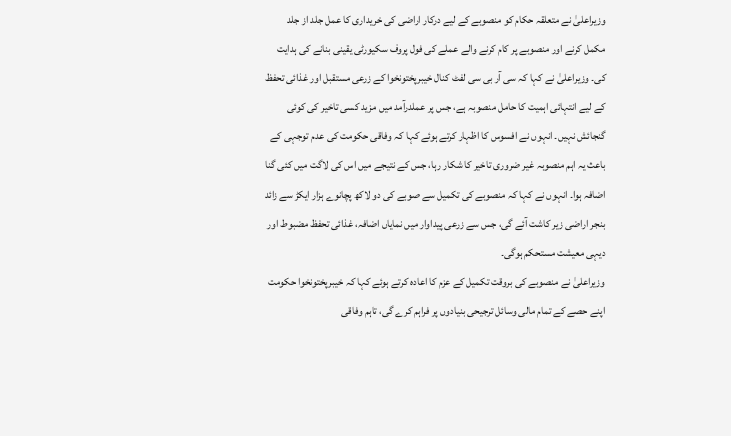وزیراعلیٰ نے متعلقہ حکام کو منصوبے کے لیے درکار اراضی کی خریداری کا عمل جلد از جلد مکمل کرنے اور منصوبے پر کام کرنے والے عملے کی فول پروف سکیورٹی یقینی بنانے کی ہدایت کی۔ وزیراعلیٰ نے کہا کہ سی آر بی سی لفٹ کنال خیبرپختونخوا کے زرعی مستقبل اور غذائی تحفظ کے لیے انتہائی اہمیت کا حامل منصوبہ ہے، جس پر عملدرآمد میں مزید کسی تاخیر کی کوئی گنجائش نہیں۔ انہوں نے افسوس کا اظہار کرتے ہوئے کہا کہ وفاقی حکومت کی عدم توجہی کے باعث یہ اہم منصوبہ غیر ضروری تاخیر کا شکار رہا، جس کے نتیجے میں اس کی لاگت میں کئی گنا اضافہ ہوا۔ انہوں نے کہا کہ منصوبے کی تکمیل سے صوبے کی دو لاکھ پچانوے ہزار ایکڑ سے زائد بنجر اراضی زیر کاشت آئے گی، جس سے زرعی پیداوار میں نمایاں اضافہ، غذائی تحفظ مضبوط اور دیہی معیشت مستحکم ہوگی۔
وزیراعلیٰ نے منصوبے کی بروقت تکمیل کے عزم کا اعادہ کرتے ہوئے کہا کہ خیبرپختونخوا حکومت اپنے حصے کے تمام مالی وسائل ترجیحی بنیادوں پر فراہم کرے گی، تاہم وفاقی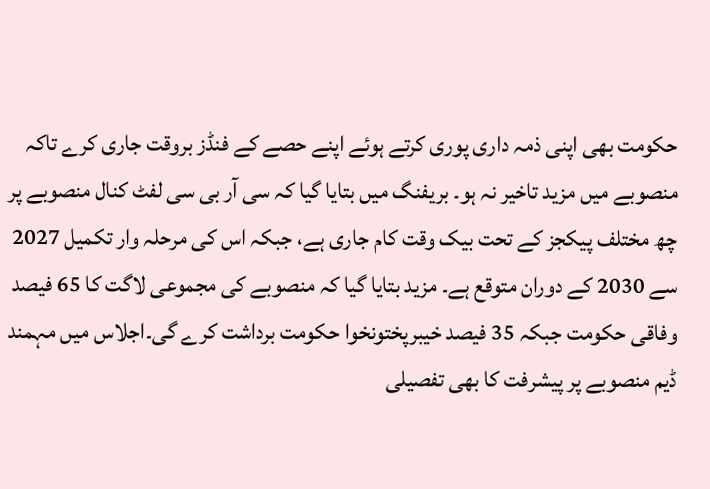حکومت بھی اپنی ذمہ داری پوری کرتے ہوئے اپنے حصے کے فنڈز بروقت جاری کرے تاکہ منصوبے میں مزید تاخیر نہ ہو۔ بریفنگ میں بتایا گیا کہ سی آر بی سی لفٹ کنال منصوبے پر چھ مختلف پیکجز کے تحت بیک وقت کام جاری ہے، جبکہ اس کی مرحلہ وار تکمیل 2027 سے 2030 کے دوران متوقع ہے۔ مزید بتایا گیا کہ منصوبے کی مجموعی لاگت کا 65 فیصد وفاقی حکومت جبکہ 35 فیصد خیبرپختونخوا حکومت برداشت کرے گی۔اجلاس میں مہمند ڈیم منصوبے پر پیشرفت کا بھی تفصیلی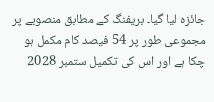جائزہ لیا گیا۔ بریفنگ کے مطابق منصوبے پر مجموعی طور پر 54 فیصد کام مکمل ہو چکا ہے اور اس کی تکمیل ستمبر 2028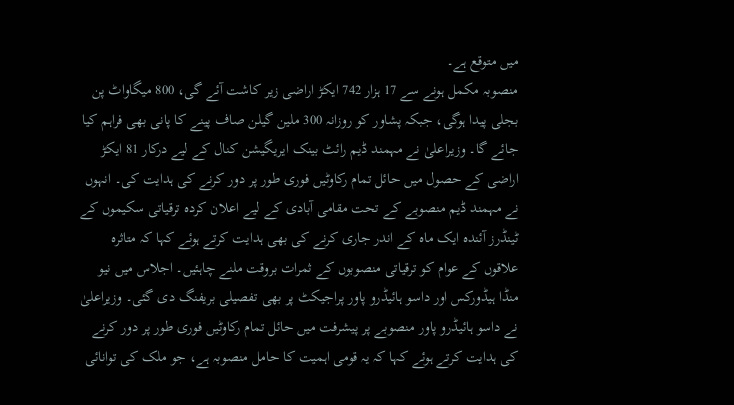میں متوقع ہے۔
منصوبہ مکمل ہونے سے 17 ہزار 742 ایکڑ اراضی زیر کاشت آئے گی، 800 میگاواٹ پن بجلی پیدا ہوگی، جبکہ پشاور کو روزانہ 300 ملین گیلن صاف پینے کا پانی بھی فراہم کیا جائے گا۔ وزیراعلیٰ نے مہمند ڈیم رائٹ بینک ایریگیشن کنال کے لیے درکار 81 ایکڑ اراضی کے حصول میں حائل تمام رکاوٹیں فوری طور پر دور کرنے کی ہدایت کی۔ انہوں نے مہمند ڈیم منصوبے کے تحت مقامی آبادی کے لیے اعلان کردہ ترقیاتی سکیموں کے ٹینڈرز آئندہ ایک ماہ کے اندر جاری کرنے کی بھی ہدایت کرتے ہوئے کہا کہ متاثرہ علاقوں کے عوام کو ترقیاتی منصوبوں کے ثمرات بروقت ملنے چاہئیں۔ اجلاس میں نیو منڈا ہیڈورکس اور داسو ہائیڈرو پاور پراجیکٹ پر بھی تفصیلی بریفنگ دی گئی۔ وزیراعلیٰ نے داسو ہائیڈرو پاور منصوبے پر پیشرفت میں حائل تمام رکاوٹیں فوری طور پر دور کرنے کی ہدایت کرتے ہوئے کہا کہ یہ قومی اہمیت کا حامل منصوبہ ہے، جو ملک کی توانائی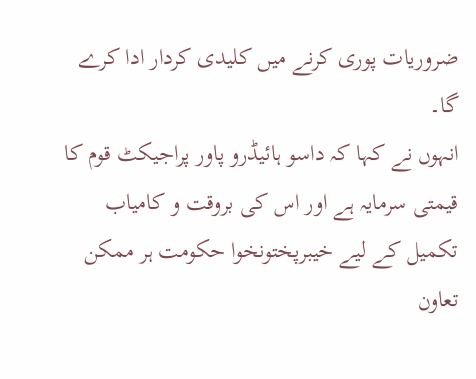ضروریات پوری کرنے میں کلیدی کردار ادا کرے گا۔
انہوں نے کہا کہ داسو ہائیڈرو پاور پراجیکٹ قوم کا قیمتی سرمایہ ہے اور اس کی بروقت و کامیاب تکمیل کے لیے خیبرپختونخوا حکومت ہر ممکن تعاون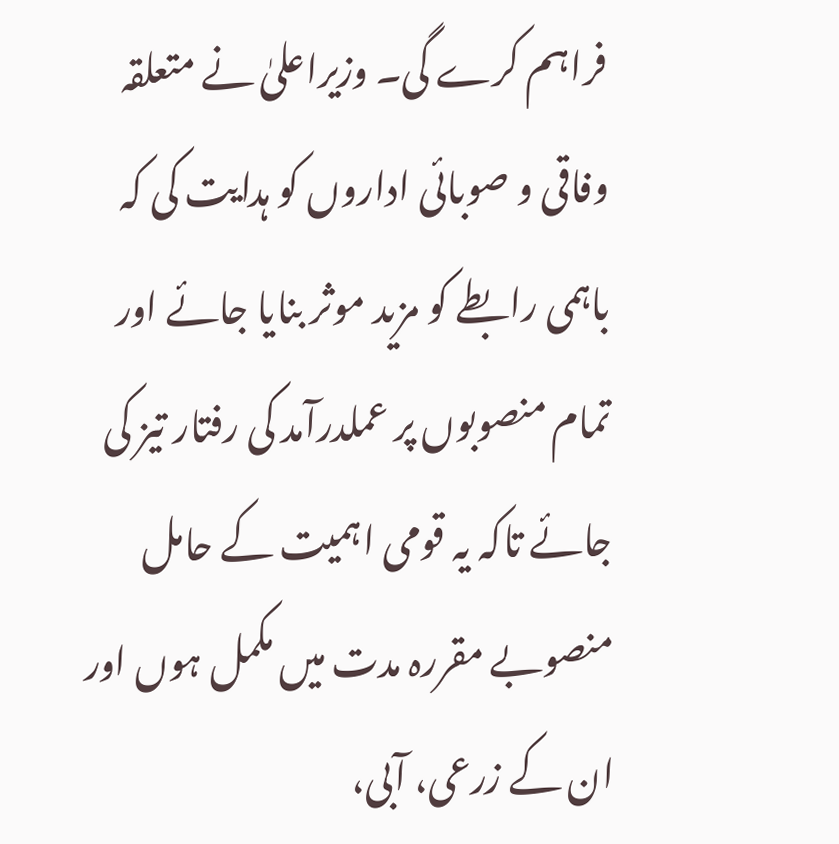فراہم کرے گی۔ وزیراعلیٰ نے متعلقہ وفاقی و صوبائی اداروں کو ہدایت کی کہ باہمی رابطے کو مزید موثر بنایا جائے اور تمام منصوبوں پر عملدرآمد کی رفتار تیز کی جائے تاکہ یہ قومی اہمیت کے حامل منصوبے مقررہ مدت میں مکمل ہوں اور ان کے زرعی، آبی،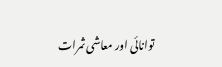توانائی اور معاشی ثمرات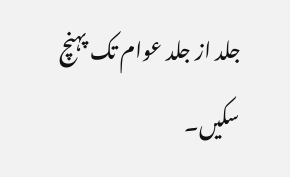جلد از جلد عوام تک پہنچ سکیں۔